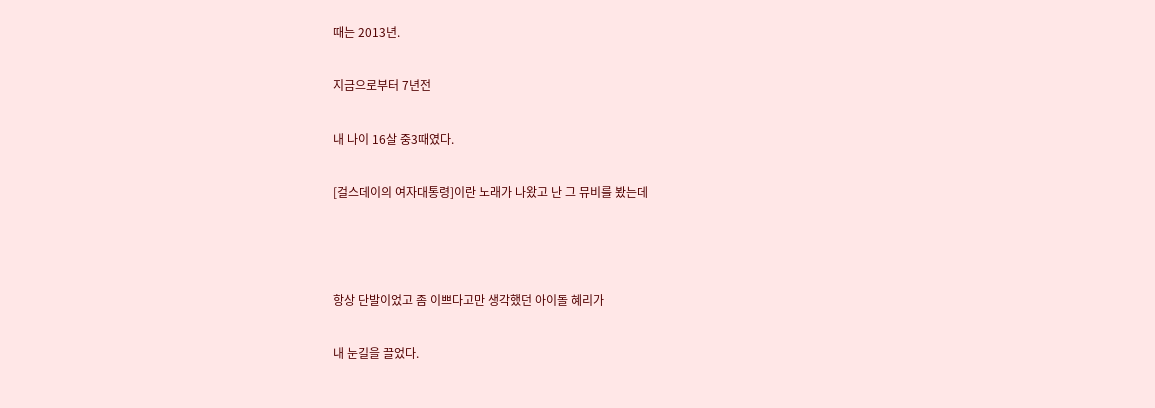때는 2013년.

지금으로부터 7년전

내 나이 16살 중3때였다.

[걸스데이의 여자대통령]이란 노래가 나왔고 난 그 뮤비를 봤는데



항상 단발이었고 좀 이쁘다고만 생각했던 아이돌 혜리가

내 눈길을 끌었다.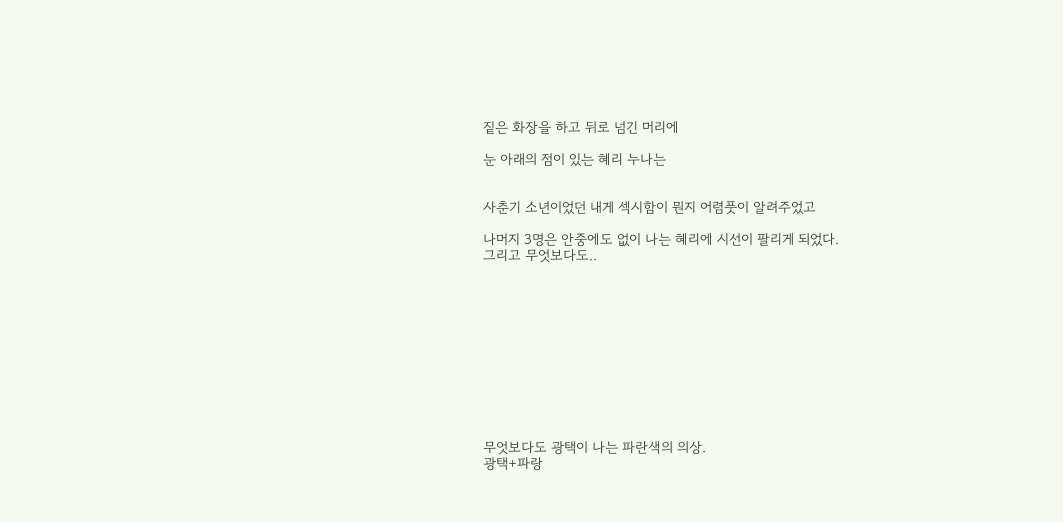짙은 화장을 하고 뒤로 넘긴 머리에

눈 아래의 점이 있는 혜리 누나는


사춘기 소년이었던 내게 섹시함이 뭔지 어렴풋이 알려주었고

나머지 3명은 안중에도 없이 나는 혜리에 시선이 팔리게 되었다.
그리고 무엇보다도..











무엇보다도 광택이 나는 파란색의 의상.
광택+파랑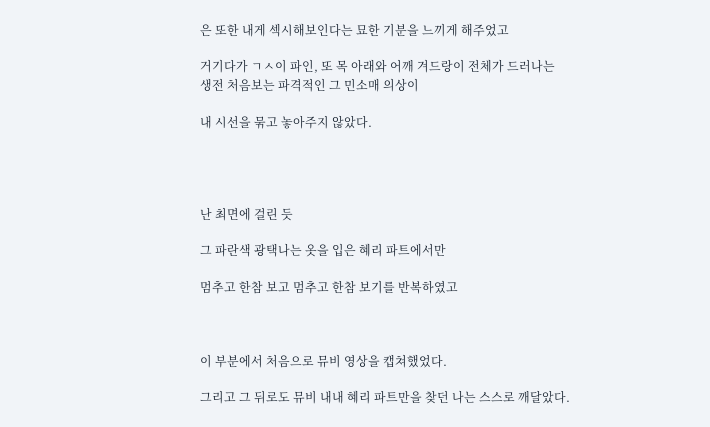은 또한 내게 섹시해보인다는 묘한 기분을 느끼게 해주었고

거기다가 ㄱㅅ이 파인, 또 목 아래와 어깨 겨드랑이 전체가 드러나는
생전 처음보는 파격적인 그 민소매 의상이

내 시선을 묶고 놓아주지 않았다.




난 최면에 걸린 듯

그 파란색 광택나는 옷을 입은 혜리 파트에서만

멈추고 한참 보고 멈추고 한참 보기를 반복하였고



이 부분에서 처음으로 뮤비 영상을 캡쳐했었다.

그리고 그 뒤로도 뮤비 내내 혜리 파트만을 찾던 나는 스스로 깨달았다.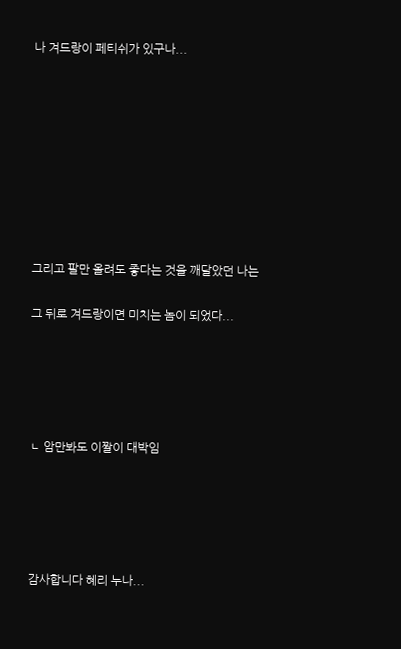나 겨드랑이 페티쉬가 있구나...









그리고 팔만 올려도 좋다는 것을 깨달았던 나는

그 뒤로 겨드랑이면 미치는 놈이 되었다...





ㄴ 암만봐도 이짤이 대박임





감사합니다 혜리 누나...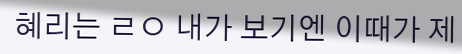혜리는 ㄹㅇ 내가 보기엔 이때가 제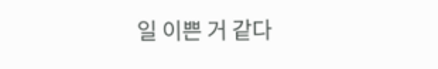일 이쁜 거 같다